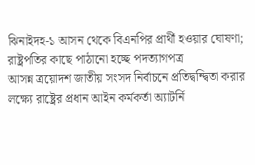ঝিনাইদহ-১ আসন থেকে বিএনপির প্রার্থী হওয়ার ঘোষণা; রাষ্ট্রপতির কাছে পাঠানো হচ্ছে পদত্যাগপত্র
আসন্ন ত্রয়োদশ জাতীয় সংসদ নির্বাচনে প্রতিদ্বন্দ্বিতা করার লক্ষ্যে রাষ্ট্রের প্রধান আইন কর্মকর্তা অ্যাটর্নি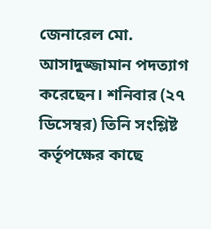জেনারেল মো. আসাদুজ্জামান পদত্যাগ করেছেন। শনিবার (২৭ ডিসেম্বর) তিনি সংশ্লিষ্ট কর্তৃপক্ষের কাছে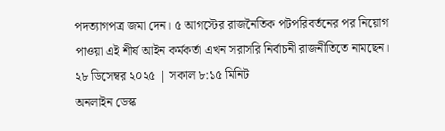পদত্যাগপত্র জমা দেন। ৫ আগস্টের রাজনৈতিক পটপরিবর্তনের পর নিয়োগ পাওয়া এই শীর্ষ আইন কর্মকর্তা এখন সরাসরি নির্বাচনী রাজনীতিতে নামছেন।
২৮ ডিসেম্বর ২০২৫ | সকাল ৮:১৫ মিনিট
অনলাইন ডেস্ক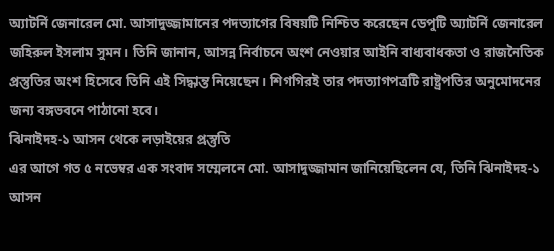অ্যাটর্নি জেনারেল মো. আসাদুজ্জামানের পদত্যাগের বিষয়টি নিশ্চিত করেছেন ডেপুটি অ্যাটর্নি জেনারেল জহিরুল ইসলাম সুমন। তিনি জানান, আসন্ন নির্বাচনে অংশ নেওয়ার আইনি বাধ্যবাধকতা ও রাজনৈতিক প্রস্তুতির অংশ হিসেবে তিনি এই সিদ্ধান্ত নিয়েছেন। শিগগিরই তার পদত্যাগপত্রটি রাষ্ট্রপতির অনুমোদনের জন্য বঙ্গভবনে পাঠানো হবে।
ঝিনাইদহ-১ আসন থেকে লড়াইয়ের প্রস্তুতি
এর আগে গত ৫ নভেম্বর এক সংবাদ সম্মেলনে মো. আসাদুজ্জামান জানিয়েছিলেন যে, তিনি ঝিনাইদহ-১ আসন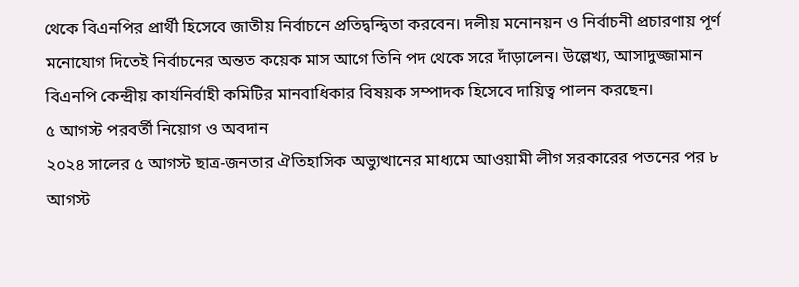থেকে বিএনপির প্রার্থী হিসেবে জাতীয় নির্বাচনে প্রতিদ্বন্দ্বিতা করবেন। দলীয় মনোনয়ন ও নির্বাচনী প্রচারণায় পূর্ণ মনোযোগ দিতেই নির্বাচনের অন্তত কয়েক মাস আগে তিনি পদ থেকে সরে দাঁড়ালেন। উল্লেখ্য, আসাদুজ্জামান বিএনপি কেন্দ্রীয় কার্যনির্বাহী কমিটির মানবাধিকার বিষয়ক সম্পাদক হিসেবে দায়িত্ব পালন করছেন।
৫ আগস্ট পরবর্তী নিয়োগ ও অবদান
২০২৪ সালের ৫ আগস্ট ছাত্র-জনতার ঐতিহাসিক অভ্যুত্থানের মাধ্যমে আওয়ামী লীগ সরকারের পতনের পর ৮ আগস্ট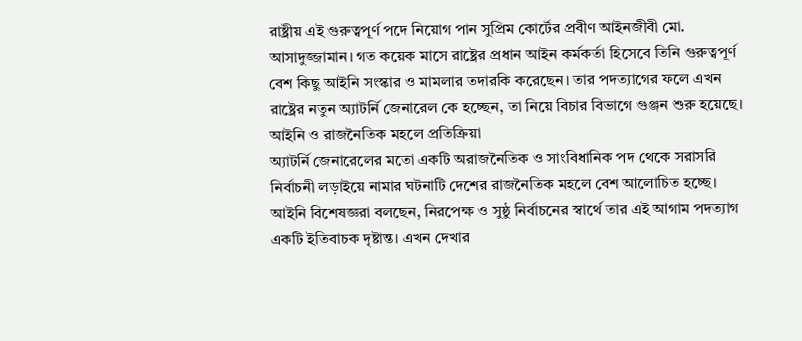রাষ্ট্রীয় এই গুরুত্বপূর্ণ পদে নিয়োগ পান সুপ্রিম কোর্টের প্রবীণ আইনজীবী মো. আসাদুজ্জামান। গত কয়েক মাসে রাষ্ট্রের প্রধান আইন কর্মকর্তা হিসেবে তিনি গুরুত্বপূর্ণ বেশ কিছু আইনি সংস্কার ও মামলার তদারকি করেছেন। তার পদত্যাগের ফলে এখন রাষ্ট্রের নতুন অ্যাটর্নি জেনারেল কে হচ্ছেন, তা নিয়ে বিচার বিভাগে গুঞ্জন শুরু হয়েছে।
আইনি ও রাজনৈতিক মহলে প্রতিক্রিয়া
অ্যাটর্নি জেনারেলের মতো একটি অরাজনৈতিক ও সাংবিধানিক পদ থেকে সরাসরি নির্বাচনী লড়াইয়ে নামার ঘটনাটি দেশের রাজনৈতিক মহলে বেশ আলোচিত হচ্ছে। আইনি বিশেষজ্ঞরা বলছেন, নিরপেক্ষ ও সুষ্ঠু নির্বাচনের স্বার্থে তার এই আগাম পদত্যাগ একটি ইতিবাচক দৃষ্টান্ত। এখন দেখার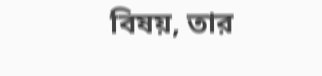বিষয়, তার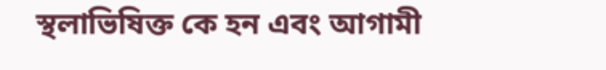স্থলাভিষিক্ত কে হন এবং আগামী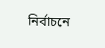নির্বাচনে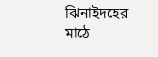ঝিনাইদহের মাঠে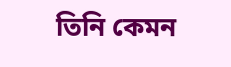তিনি কেমন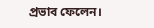প্রভাব ফেলেন।